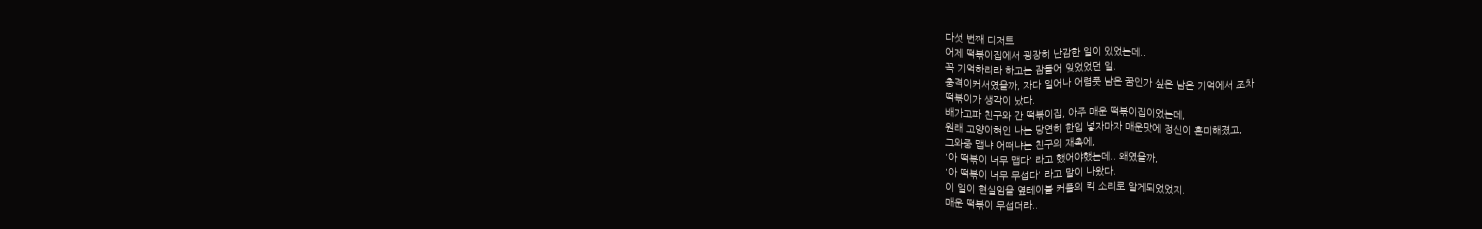다섯 번째 디저트
어제 떡볶이집에서 굉장히 난감한 일이 있었는데..
꼭 기억하리라 하고는 잠들어 잊었었던 일.
충격이커서였을까, 자다 일어나 어렴풋 남은 꿈인가 싶은 남은 기억에서 조차
떡볶이가 생각이 났다.
배가고파 친구와 간 떡볶이집, 아주 매운 떡볶이집이었는데,
원래 고양이혀인 나는 당연히 한입 넣자마자 매운맛에 정신이 혼미해졌고,
그와중 맵냐 어떠냐는 친구의 재촉에,
'아 떡볶이 너무 맵다' 라고 했어야했는데.. 왜였을까,
'아 떡볶이 너무 무섭다' 라고 말이 나왔다.
이 일이 현실임을 옆테이블 커플의 킥 소리로 알게되었었지.
매운 떡볶이 무섭더라..